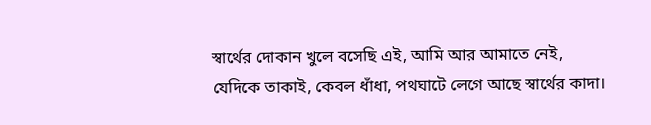স্বার্থের দোকান খুলে বসেছি এই, আমি আর আমাতে নেই,
যেদিকে তাকাই, কেবল ধাঁধা, পথঘাটে লেগে আছে স্বার্থের কাদা।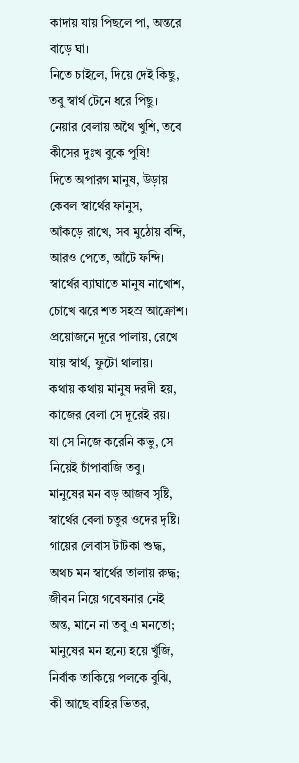কাদায় যায় পিছলে পা, অন্তরে বাড়ে ঘা।
নিতে চাইলে, দিয়ে দেই কিছু, তবু স্বার্থ টেনে ধরে পিছু।
নেয়ার বেলায় অথৈ খুশি, তবে কীসের দুঃখ বুকে পুষি!
দিতে অপারগ মানুষ, উড়ায় কেবল স্বার্থের ফানুস,
আঁকড়ে রাখে, সব মুঠোয় বন্দি, আরও পেতে, আঁটে ফন্দি।
স্বার্থের ব্যাঘাতে মানুষ নাখোশ, চোখে ঝরে শত সহস্র আক্রোশ।
প্রয়োজনে দূরে পালায়, রেখে যায় স্বার্থ, ফুটো থালায়।
কথায় কথায় মানুষ দরদী হয়, কাজের বেলা সে দূরেই রয়।
যা সে নিজে করেনি কভু, সে নিয়েই চাঁপাবাজি তবু।
মানুষের মন বড় আজব সৃষ্টি, স্বার্থের বেলা চতুর ওদের দৃষ্টি।
গায়ের লেবাস টাটকা শুদ্ধ, অথচ মন স্বার্থের তালায় রুদ্ধ;
জীবন নিয়ে গবেষনার নেই অন্ত, মানে না তবু এ মনতো;
মানুষের মন হন্যে হয়ে খুঁজি, নির্বাক তাকিয়ে পলকে বুঝি,
কী আছে বাহির ভিতর,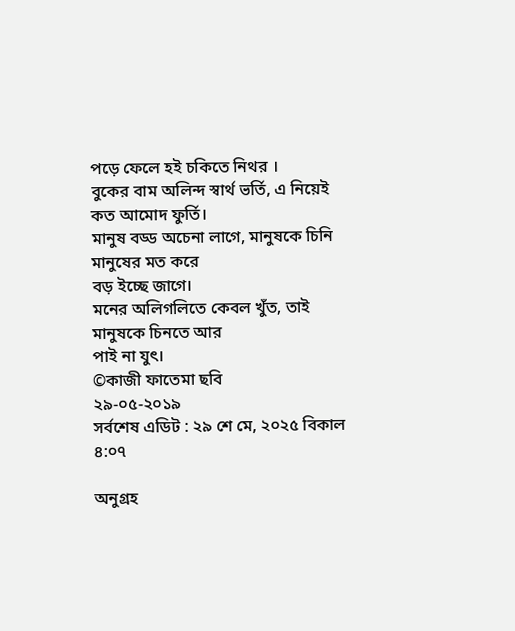পড়ে ফেলে হই চকিতে নিথর ।
বুকের বাম অলিন্দ স্বার্থ ভর্তি, এ নিয়েই কত আমোদ ফুর্তি।
মানুষ বড্ড অচেনা লাগে, মানুষকে চিনি মানুষের মত করে
বড় ইচ্ছে জাগে।
মনের অলিগলিতে কেবল খুঁত, তাই মানুষকে চিনতে আর
পাই না যুৎ।
©কাজী ফাতেমা ছবি
২৯-০৫-২০১৯
সর্বশেষ এডিট : ২৯ শে মে, ২০২৫ বিকাল ৪:০৭

অনুগ্রহ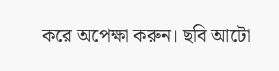করে অপেক্ষা করুন। ছবি আটো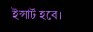ইন্সার্ট হবে।